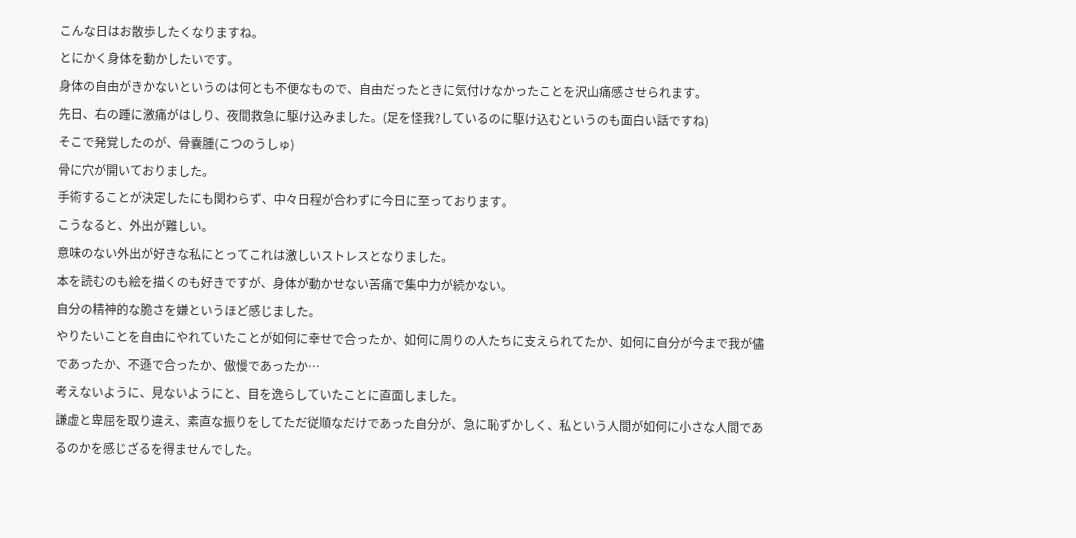こんな日はお散歩したくなりますね。
とにかく身体を動かしたいです。
身体の自由がきかないというのは何とも不便なもので、自由だったときに気付けなかったことを沢山痛感させられます。
先日、右の踵に激痛がはしり、夜間救急に駆け込みました。(足を怪我?しているのに駆け込むというのも面白い話ですね)
そこで発覚したのが、骨嚢腫(こつのうしゅ)
骨に穴が開いておりました。
手術することが決定したにも関わらず、中々日程が合わずに今日に至っております。
こうなると、外出が難しい。
意味のない外出が好きな私にとってこれは激しいストレスとなりました。
本を読むのも絵を描くのも好きですが、身体が動かせない苦痛で集中力が続かない。
自分の精神的な脆さを嫌というほど感じました。
やりたいことを自由にやれていたことが如何に幸せで合ったか、如何に周りの人たちに支えられてたか、如何に自分が今まで我が儘であったか、不遜で合ったか、傲慢であったか…
考えないように、見ないようにと、目を逸らしていたことに直面しました。
謙虚と卑屈を取り違え、素直な振りをしてただ従順なだけであった自分が、急に恥ずかしく、私という人間が如何に小さな人間であるのかを感じざるを得ませんでした。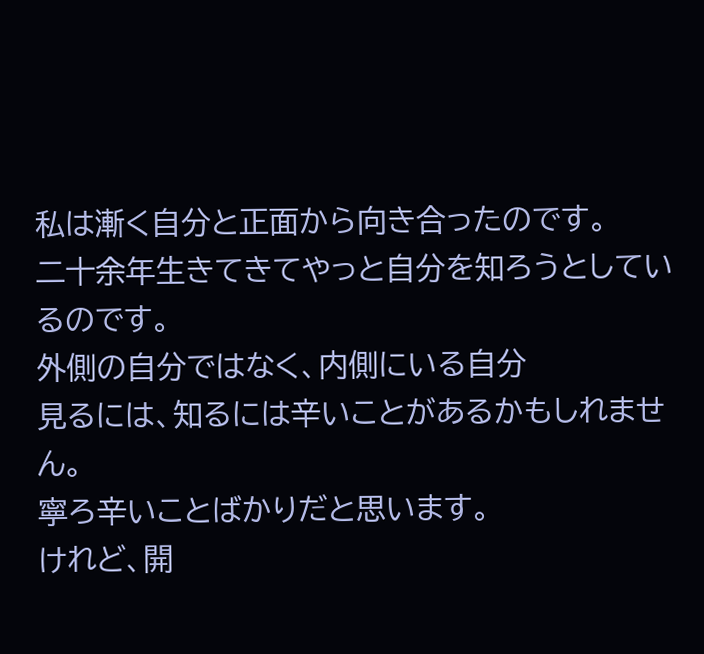私は漸く自分と正面から向き合ったのです。
二十余年生きてきてやっと自分を知ろうとしているのです。
外側の自分ではなく、内側にいる自分
見るには、知るには辛いことがあるかもしれません。
寧ろ辛いことばかりだと思います。
けれど、開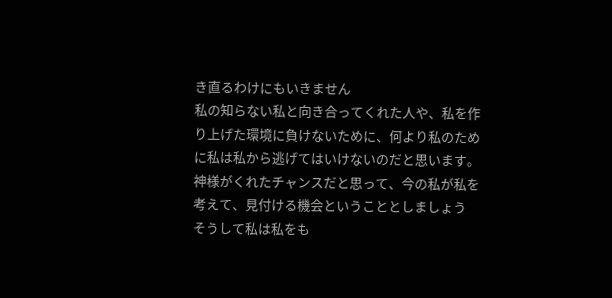き直るわけにもいきません
私の知らない私と向き合ってくれた人や、私を作り上げた環境に負けないために、何より私のために私は私から逃げてはいけないのだと思います。
神様がくれたチャンスだと思って、今の私が私を考えて、見付ける機会ということとしましょう
そうして私は私をも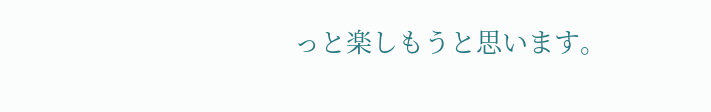っと楽しもうと思います。